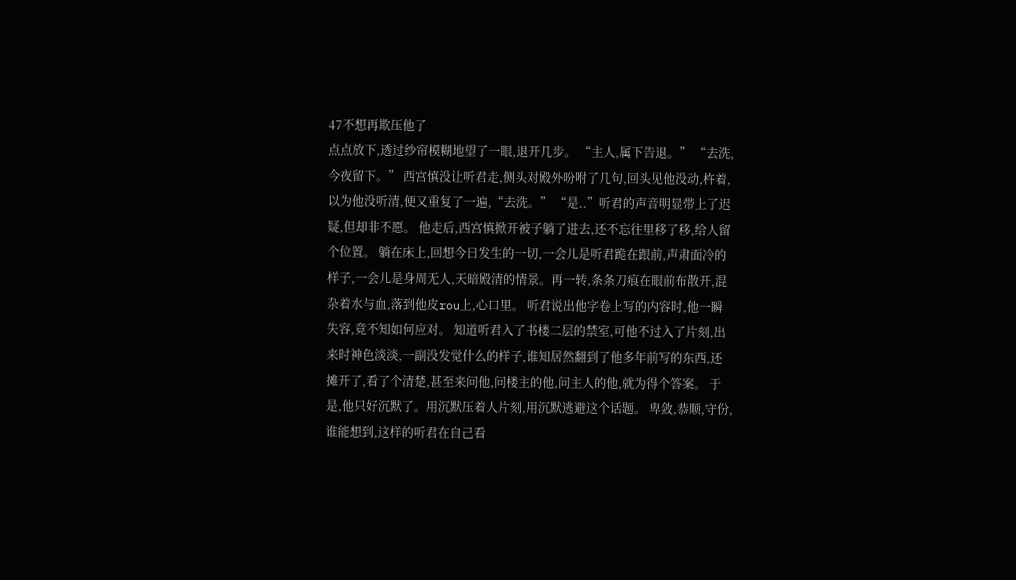47不想再欺压他了
点点放下,透过纱帘模糊地望了一眼,退开几步。 “主人,属下告退。” “去洗,今夜留下。” 西宫慎没让听君走,侧头对殿外吩咐了几句,回头见他没动,杵着,以为他没听清,便又重复了一遍,“去洗。” “是..”听君的声音明显带上了迟疑,但却非不愿。 他走后,西宫慎掀开被子躺了进去,还不忘往里移了移,给人留个位置。 躺在床上,回想今日发生的一切,一会儿是听君跪在跟前,声肃面冷的样子,一会儿是身周无人,天暗殿清的情景。再一转,条条刀痕在眼前布散开,混杂着水与血,落到他皮rou上,心口里。 听君说出他字卷上写的内容时,他一瞬失容,竟不知如何应对。 知道听君入了书楼二层的禁室,可他不过入了片刻,出来时神色淡淡,一副没发觉什么的样子,谁知居然翻到了他多年前写的东西,还摊开了,看了个清楚,甚至来问他,问楼主的他,问主人的他,就为得个答案。 于是,他只好沉默了。用沉默压着人片刻,用沉默逃避这个话题。 卑敛,恭顺,守份,谁能想到,这样的听君在自己看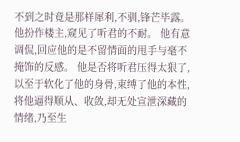不到之时竟是那样犀利,不驯,锋芒毕露。 他扮作楼主,窥见了听君的不耐。 他有意调侃,回应他的是不留情面的甩手与毫不掩饰的反感。 他是否将听君压得太狠了,以至于软化了他的身骨,束缚了他的本性,将他逼得顺从、收敛,却无处宣泄深藏的情绪,乃至生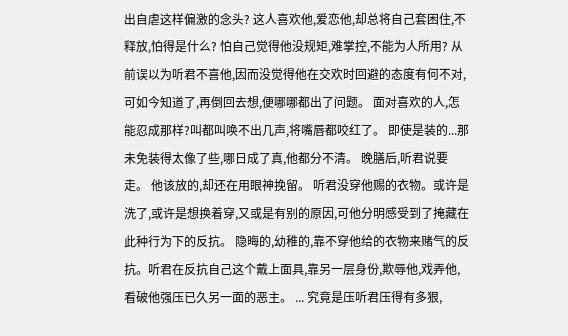出自虐这样偏激的念头? 这人喜欢他,爱恋他,却总将自己套困住,不释放,怕得是什么? 怕自己觉得他没规矩,难掌控,不能为人所用? 从前误以为听君不喜他,因而没觉得他在交欢时回避的态度有何不对,可如今知道了,再倒回去想,便哪哪都出了问题。 面对喜欢的人,怎能忍成那样?叫都叫唤不出几声,将嘴唇都咬红了。 即使是装的...那未免装得太像了些,哪日成了真,他都分不清。 晚膳后,听君说要走。 他该放的,却还在用眼神挽留。 听君没穿他赐的衣物。或许是洗了,或许是想换着穿,又或是有别的原因,可他分明感受到了掩藏在此种行为下的反抗。 隐晦的,幼稚的,靠不穿他给的衣物来赌气的反抗。听君在反抗自己这个戴上面具,靠另一层身份,欺辱他,戏弄他,看破他强压已久另一面的恶主。 ... 究竟是压听君压得有多狠,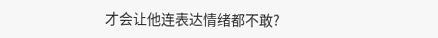才会让他连表达情绪都不敢?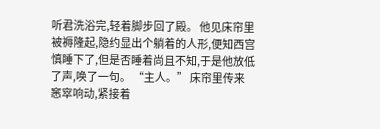听君洗浴完,轻着脚步回了殿。 他见床帘里被褥隆起,隐约显出个躺着的人形,便知西宫慎睡下了,但是否睡着尚且不知,于是他放低了声,唤了一句。 “主人。” 床帘里传来窸窣响动,紧接着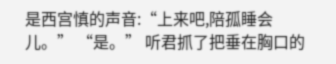是西宫慎的声音:“上来吧,陪孤睡会儿。” “是。” 听君抓了把垂在胸口的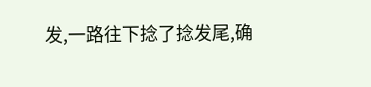发,一路往下捻了捻发尾,确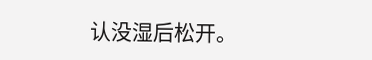认没湿后松开。